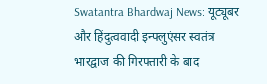Swatantra Bhardwaj News: यूट्यूबर और हिंदुत्ववादी इन्फ्लुएंसर स्वतंत्र भारद्वाज की गिरफ्तारी के बाद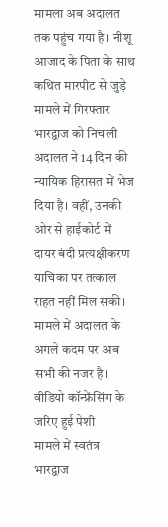मामला अब अदालत तक पहुंच गया है। नीशू आजाद के पिता के साथ कथित मारपीट से जुड़े मामले में गिरफ्तार भारद्वाज को निचली अदालत ने 14 दिन की न्यायिक हिरासत में भेज दिया है। वहीं, उनकी ओर से हाईकोर्ट में दायर बंदी प्रत्यक्षीकरण याचिका पर तत्काल राहत नहीं मिल सकी। मामले में अदालत के अगले कदम पर अब सभी की नजर है।
वीडियो कॉन्फ्रेंसिंग के जरिए हुई पेशी
मामले में स्वतंत्र भारद्वाज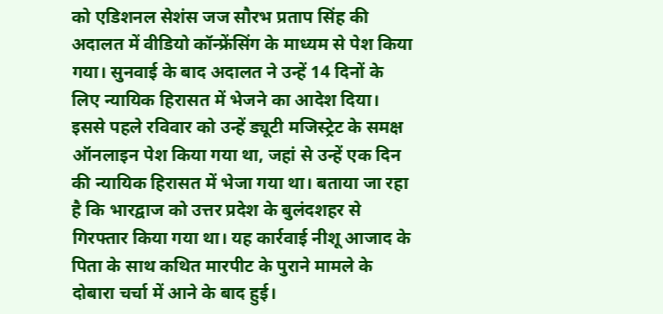को एडिशनल सेशंस जज सौरभ प्रताप सिंह की अदालत में वीडियो कॉन्फ्रेंसिंग के माध्यम से पेश किया गया। सुनवाई के बाद अदालत ने उन्हें 14 दिनों के लिए न्यायिक हिरासत में भेजने का आदेश दिया। इससे पहले रविवार को उन्हें ड्यूटी मजिस्ट्रेट के समक्ष ऑनलाइन पेश किया गया था, जहां से उन्हें एक दिन की न्यायिक हिरासत में भेजा गया था। बताया जा रहा है कि भारद्वाज को उत्तर प्रदेश के बुलंदशहर से गिरफ्तार किया गया था। यह कार्रवाई नीशू आजाद के पिता के साथ कथित मारपीट के पुराने मामले के दोबारा चर्चा में आने के बाद हुई।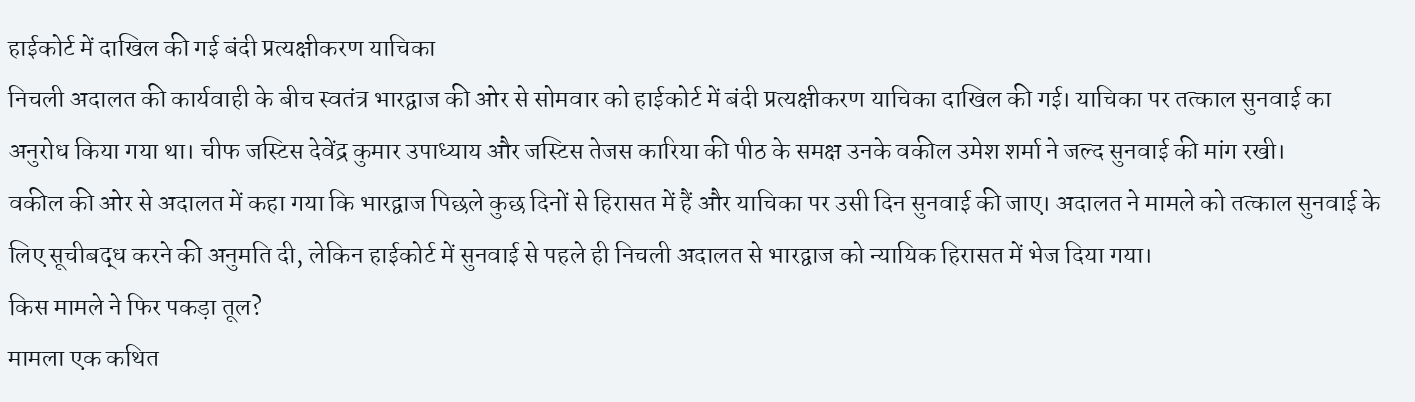हाईकोर्ट में दाखिल की गई बंदी प्रत्यक्षीकरण याचिका
निचली अदालत की कार्यवाही के बीच स्वतंत्र भारद्वाज की ओर से सोमवार को हाईकोर्ट में बंदी प्रत्यक्षीकरण याचिका दाखिल की गई। याचिका पर तत्काल सुनवाई का अनुरोध किया गया था। चीफ जस्टिस देवेंद्र कुमार उपाध्याय और जस्टिस तेजस कारिया की पीठ के समक्ष उनके वकील उमेश शर्मा ने जल्द सुनवाई की मांग रखी।
वकील की ओर से अदालत में कहा गया कि भारद्वाज पिछले कुछ दिनों से हिरासत में हैं और याचिका पर उसी दिन सुनवाई की जाए। अदालत ने मामले को तत्काल सुनवाई के लिए सूचीबद्ध करने की अनुमति दी, लेकिन हाईकोर्ट में सुनवाई से पहले ही निचली अदालत से भारद्वाज को न्यायिक हिरासत में भेज दिया गया।
किस मामले ने फिर पकड़ा तूल?
मामला एक कथित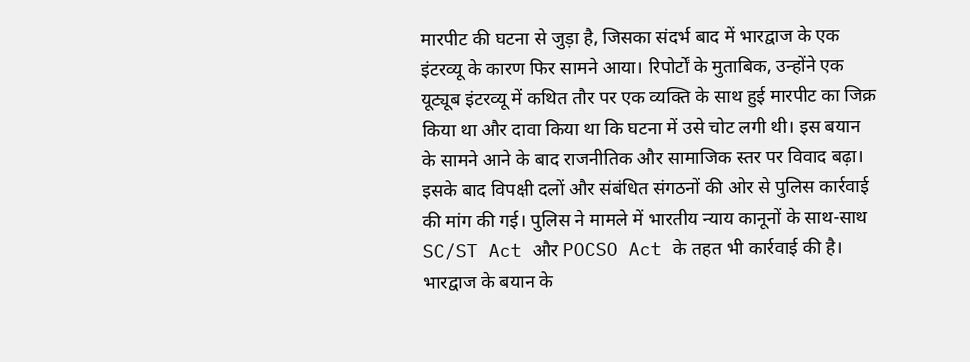मारपीट की घटना से जुड़ा है, जिसका संदर्भ बाद में भारद्वाज के एक इंटरव्यू के कारण फिर सामने आया। रिपोर्टों के मुताबिक, उन्होंने एक यूट्यूब इंटरव्यू में कथित तौर पर एक व्यक्ति के साथ हुई मारपीट का जिक्र किया था और दावा किया था कि घटना में उसे चोट लगी थी। इस बयान के सामने आने के बाद राजनीतिक और सामाजिक स्तर पर विवाद बढ़ा। इसके बाद विपक्षी दलों और संबंधित संगठनों की ओर से पुलिस कार्रवाई की मांग की गई। पुलिस ने मामले में भारतीय न्याय कानूनों के साथ-साथ SC/ST Act और POCSO Act के तहत भी कार्रवाई की है।
भारद्वाज के बयान के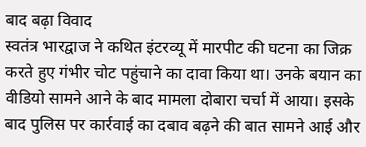बाद बढ़ा विवाद
स्वतंत्र भारद्वाज ने कथित इंटरव्यू में मारपीट की घटना का जिक्र करते हुए गंभीर चोट पहुंचाने का दावा किया था। उनके बयान का वीडियो सामने आने के बाद मामला दोबारा चर्चा में आया। इसके बाद पुलिस पर कार्रवाई का दबाव बढ़ने की बात सामने आई और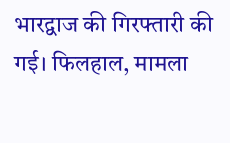भारद्वाज की गिरफ्तारी की गई। फिलहाल, मामला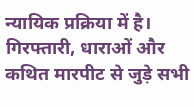न्यायिक प्रक्रिया में है। गिरफ्तारी, धाराओं और कथित मारपीट से जुड़े सभी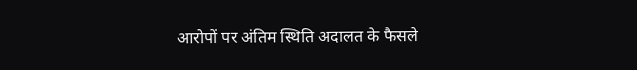आरोपों पर अंतिम स्थिति अदालत के फैसले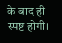के बाद ही स्पष्ट होगी।